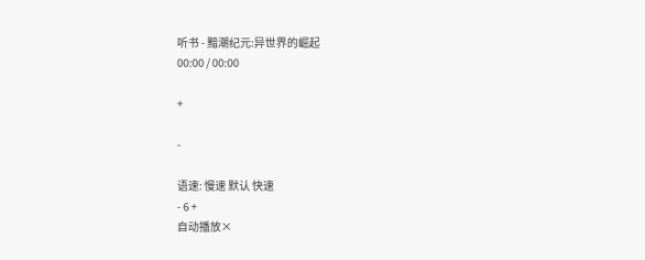听书 - 黯潮纪元:异世界的崛起
00:00 / 00:00

+

-

语速: 慢速 默认 快速
- 6 +
自动播放×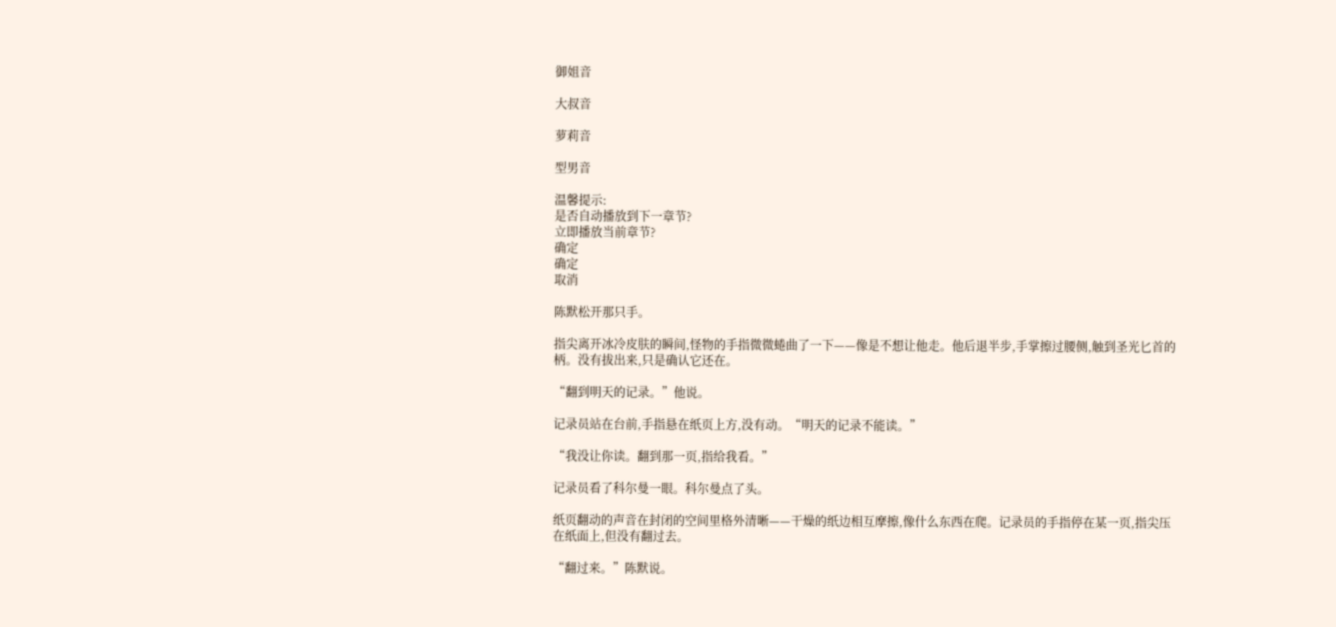御姐音

大叔音

萝莉音

型男音

温馨提示:
是否自动播放到下一章节?
立即播放当前章节?
确定
确定
取消

陈默松开那只手。

指尖离开冰冷皮肤的瞬间,怪物的手指微微蜷曲了一下——像是不想让他走。他后退半步,手掌擦过腰侧,触到圣光匕首的柄。没有拔出来,只是确认它还在。

“翻到明天的记录。”他说。

记录员站在台前,手指悬在纸页上方,没有动。“明天的记录不能读。”

“我没让你读。翻到那一页,指给我看。”

记录员看了科尔曼一眼。科尔曼点了头。

纸页翻动的声音在封闭的空间里格外清晰——干燥的纸边相互摩擦,像什么东西在爬。记录员的手指停在某一页,指尖压在纸面上,但没有翻过去。

“翻过来。”陈默说。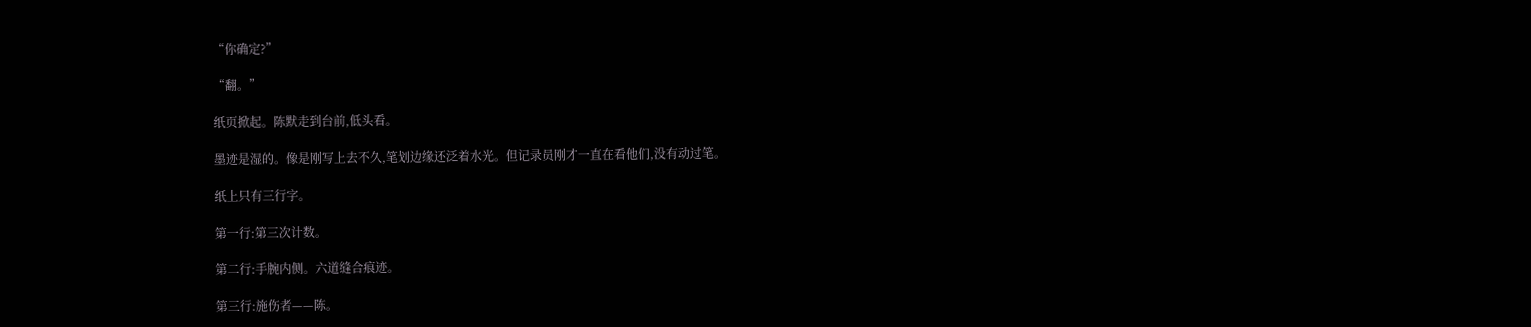“你确定?”

“翻。”

纸页掀起。陈默走到台前,低头看。

墨迹是湿的。像是刚写上去不久,笔划边缘还泛着水光。但记录员刚才一直在看他们,没有动过笔。

纸上只有三行字。

第一行:第三次计数。

第二行:手腕内侧。六道缝合痕迹。

第三行:施伤者——陈。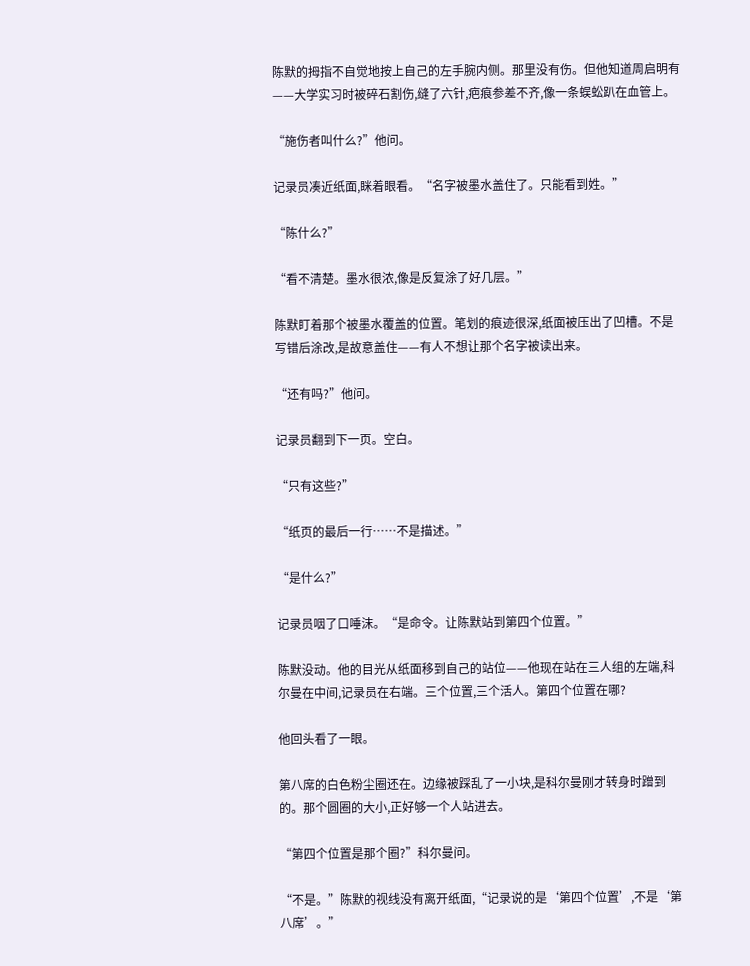陈默的拇指不自觉地按上自己的左手腕内侧。那里没有伤。但他知道周启明有——大学实习时被碎石割伤,缝了六针,疤痕参差不齐,像一条蜈蚣趴在血管上。

“施伤者叫什么?”他问。

记录员凑近纸面,眯着眼看。“名字被墨水盖住了。只能看到姓。”

“陈什么?”

“看不清楚。墨水很浓,像是反复涂了好几层。”

陈默盯着那个被墨水覆盖的位置。笔划的痕迹很深,纸面被压出了凹槽。不是写错后涂改,是故意盖住——有人不想让那个名字被读出来。

“还有吗?”他问。

记录员翻到下一页。空白。

“只有这些?”

“纸页的最后一行……不是描述。”

“是什么?”

记录员咽了口唾沫。“是命令。让陈默站到第四个位置。”

陈默没动。他的目光从纸面移到自己的站位——他现在站在三人组的左端,科尔曼在中间,记录员在右端。三个位置,三个活人。第四个位置在哪?

他回头看了一眼。

第八席的白色粉尘圈还在。边缘被踩乱了一小块,是科尔曼刚才转身时蹭到的。那个圆圈的大小,正好够一个人站进去。

“第四个位置是那个圈?”科尔曼问。

“不是。”陈默的视线没有离开纸面,“记录说的是‘第四个位置’,不是‘第八席’。”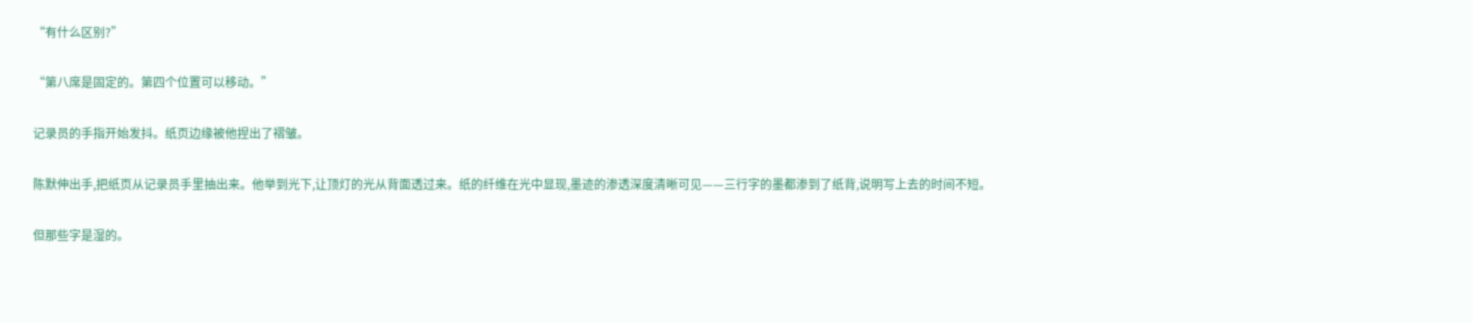“有什么区别?”

“第八席是固定的。第四个位置可以移动。”

记录员的手指开始发抖。纸页边缘被他捏出了褶皱。

陈默伸出手,把纸页从记录员手里抽出来。他举到光下,让顶灯的光从背面透过来。纸的纤维在光中显现,墨迹的渗透深度清晰可见——三行字的墨都渗到了纸背,说明写上去的时间不短。

但那些字是湿的。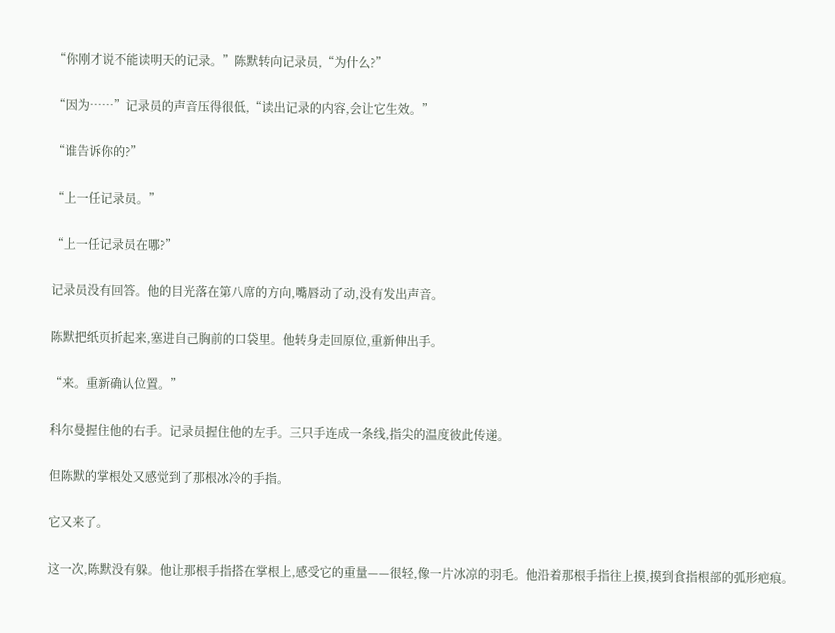“你刚才说不能读明天的记录。”陈默转向记录员,“为什么?”

“因为……”记录员的声音压得很低,“读出记录的内容,会让它生效。”

“谁告诉你的?”

“上一任记录员。”

“上一任记录员在哪?”

记录员没有回答。他的目光落在第八席的方向,嘴唇动了动,没有发出声音。

陈默把纸页折起来,塞进自己胸前的口袋里。他转身走回原位,重新伸出手。

“来。重新确认位置。”

科尔曼握住他的右手。记录员握住他的左手。三只手连成一条线,指尖的温度彼此传递。

但陈默的掌根处又感觉到了那根冰冷的手指。

它又来了。

这一次,陈默没有躲。他让那根手指搭在掌根上,感受它的重量——很轻,像一片冰凉的羽毛。他沿着那根手指往上摸,摸到食指根部的弧形疤痕。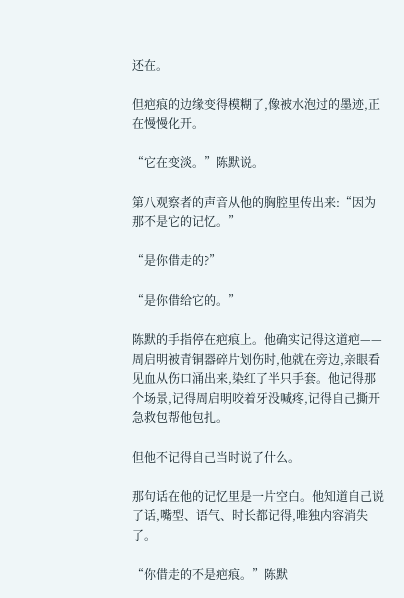还在。

但疤痕的边缘变得模糊了,像被水泡过的墨迹,正在慢慢化开。

“它在变淡。”陈默说。

第八观察者的声音从他的胸腔里传出来:“因为那不是它的记忆。”

“是你借走的?”

“是你借给它的。”

陈默的手指停在疤痕上。他确实记得这道疤——周启明被青铜器碎片划伤时,他就在旁边,亲眼看见血从伤口涌出来,染红了半只手套。他记得那个场景,记得周启明咬着牙没喊疼,记得自己撕开急救包帮他包扎。

但他不记得自己当时说了什么。

那句话在他的记忆里是一片空白。他知道自己说了话,嘴型、语气、时长都记得,唯独内容消失了。

“你借走的不是疤痕。”陈默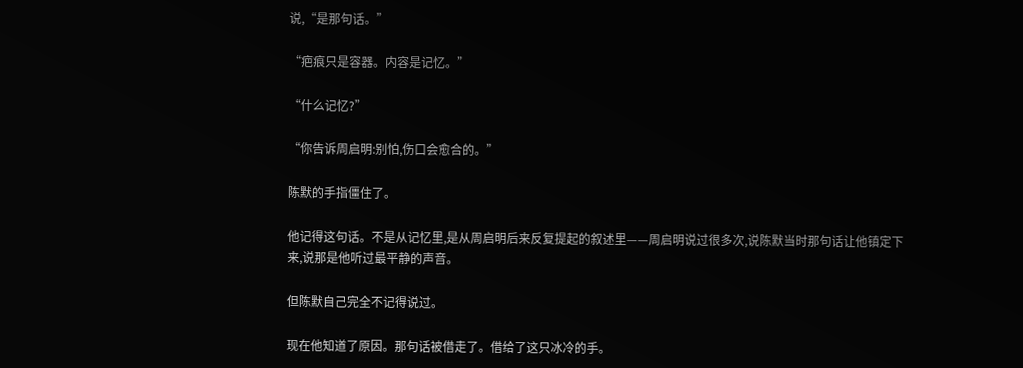说,“是那句话。”

“疤痕只是容器。内容是记忆。”

“什么记忆?”

“你告诉周启明:别怕,伤口会愈合的。”

陈默的手指僵住了。

他记得这句话。不是从记忆里,是从周启明后来反复提起的叙述里——周启明说过很多次,说陈默当时那句话让他镇定下来,说那是他听过最平静的声音。

但陈默自己完全不记得说过。

现在他知道了原因。那句话被借走了。借给了这只冰冷的手。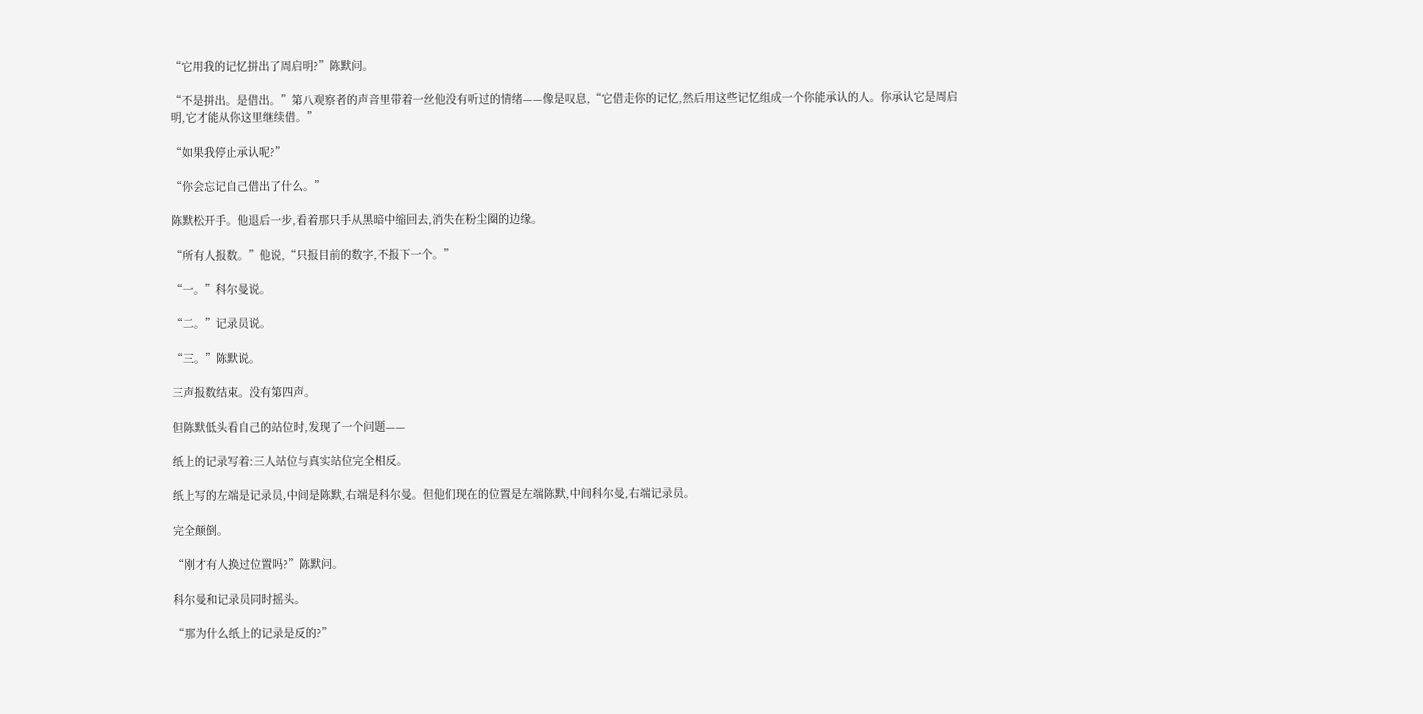“它用我的记忆拼出了周启明?”陈默问。

“不是拼出。是借出。”第八观察者的声音里带着一丝他没有听过的情绪——像是叹息,“它借走你的记忆,然后用这些记忆组成一个你能承认的人。你承认它是周启明,它才能从你这里继续借。”

“如果我停止承认呢?”

“你会忘记自己借出了什么。”

陈默松开手。他退后一步,看着那只手从黑暗中缩回去,消失在粉尘圈的边缘。

“所有人报数。”他说,“只报目前的数字,不报下一个。”

“一。”科尔曼说。

“二。”记录员说。

“三。”陈默说。

三声报数结束。没有第四声。

但陈默低头看自己的站位时,发现了一个问题——

纸上的记录写着:三人站位与真实站位完全相反。

纸上写的左端是记录员,中间是陈默,右端是科尔曼。但他们现在的位置是左端陈默,中间科尔曼,右端记录员。

完全颠倒。

“刚才有人换过位置吗?”陈默问。

科尔曼和记录员同时摇头。

“那为什么纸上的记录是反的?”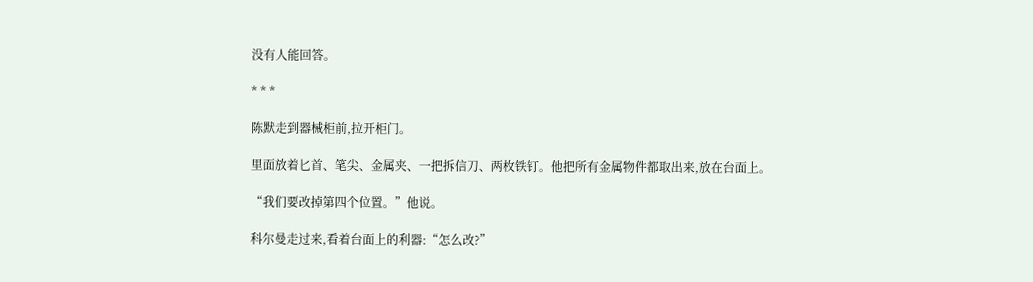没有人能回答。

* * *

陈默走到器械柜前,拉开柜门。

里面放着匕首、笔尖、金属夹、一把拆信刀、两枚铁钉。他把所有金属物件都取出来,放在台面上。

“我们要改掉第四个位置。”他说。

科尔曼走过来,看着台面上的利器:“怎么改?”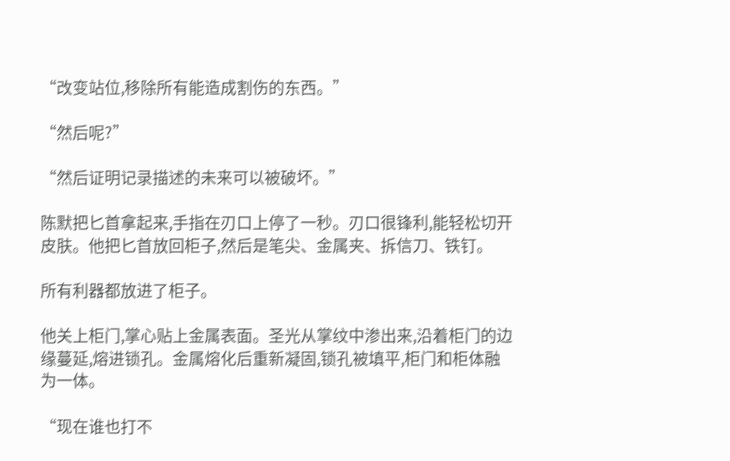“改变站位,移除所有能造成割伤的东西。”

“然后呢?”

“然后证明记录描述的未来可以被破坏。”

陈默把匕首拿起来,手指在刃口上停了一秒。刃口很锋利,能轻松切开皮肤。他把匕首放回柜子,然后是笔尖、金属夹、拆信刀、铁钉。

所有利器都放进了柜子。

他关上柜门,掌心贴上金属表面。圣光从掌纹中渗出来,沿着柜门的边缘蔓延,熔进锁孔。金属熔化后重新凝固,锁孔被填平,柜门和柜体融为一体。

“现在谁也打不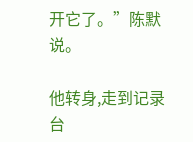开它了。”陈默说。

他转身,走到记录台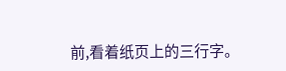前,看着纸页上的三行字。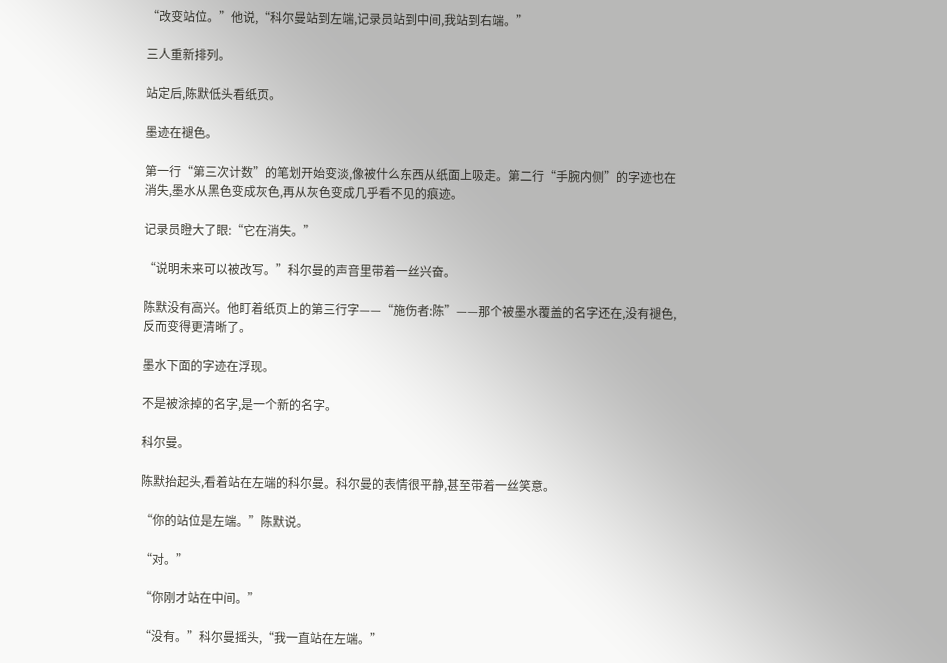“改变站位。”他说,“科尔曼站到左端,记录员站到中间,我站到右端。”

三人重新排列。

站定后,陈默低头看纸页。

墨迹在褪色。

第一行“第三次计数”的笔划开始变淡,像被什么东西从纸面上吸走。第二行“手腕内侧”的字迹也在消失,墨水从黑色变成灰色,再从灰色变成几乎看不见的痕迹。

记录员瞪大了眼:“它在消失。”

“说明未来可以被改写。”科尔曼的声音里带着一丝兴奋。

陈默没有高兴。他盯着纸页上的第三行字——“施伤者:陈”——那个被墨水覆盖的名字还在,没有褪色,反而变得更清晰了。

墨水下面的字迹在浮现。

不是被涂掉的名字,是一个新的名字。

科尔曼。

陈默抬起头,看着站在左端的科尔曼。科尔曼的表情很平静,甚至带着一丝笑意。

“你的站位是左端。”陈默说。

“对。”

“你刚才站在中间。”

“没有。”科尔曼摇头,“我一直站在左端。”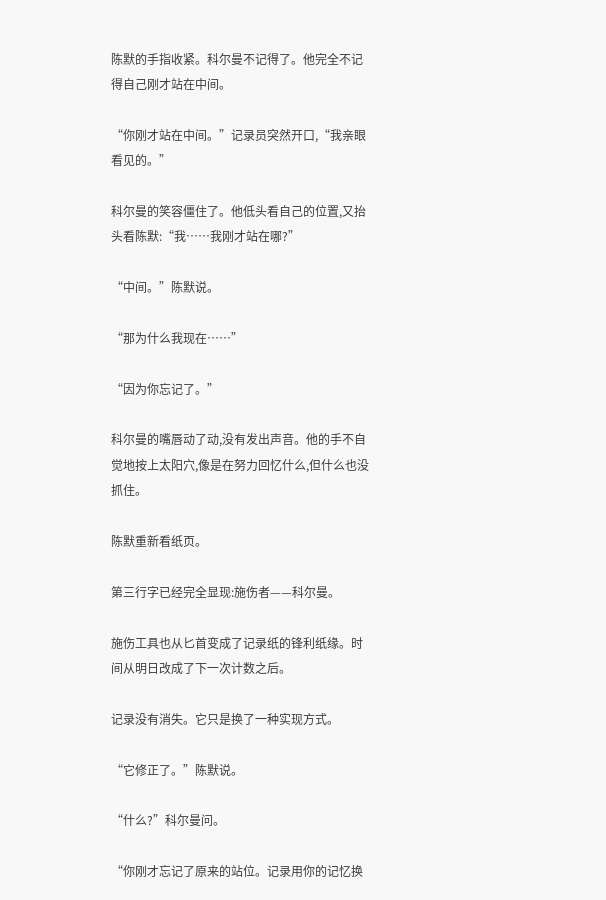陈默的手指收紧。科尔曼不记得了。他完全不记得自己刚才站在中间。

“你刚才站在中间。”记录员突然开口,“我亲眼看见的。”

科尔曼的笑容僵住了。他低头看自己的位置,又抬头看陈默:“我……我刚才站在哪?”

“中间。”陈默说。

“那为什么我现在……”

“因为你忘记了。”

科尔曼的嘴唇动了动,没有发出声音。他的手不自觉地按上太阳穴,像是在努力回忆什么,但什么也没抓住。

陈默重新看纸页。

第三行字已经完全显现:施伤者——科尔曼。

施伤工具也从匕首变成了记录纸的锋利纸缘。时间从明日改成了下一次计数之后。

记录没有消失。它只是换了一种实现方式。

“它修正了。”陈默说。

“什么?”科尔曼问。

“你刚才忘记了原来的站位。记录用你的记忆换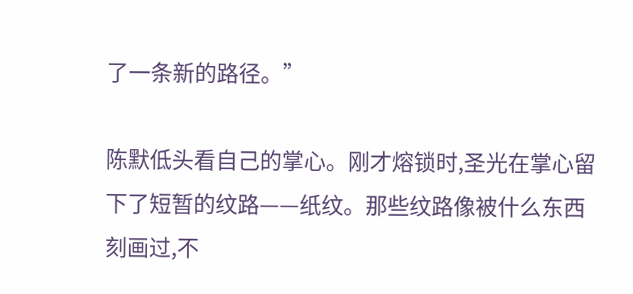了一条新的路径。”

陈默低头看自己的掌心。刚才熔锁时,圣光在掌心留下了短暂的纹路——纸纹。那些纹路像被什么东西刻画过,不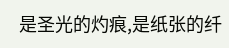是圣光的灼痕,是纸张的纤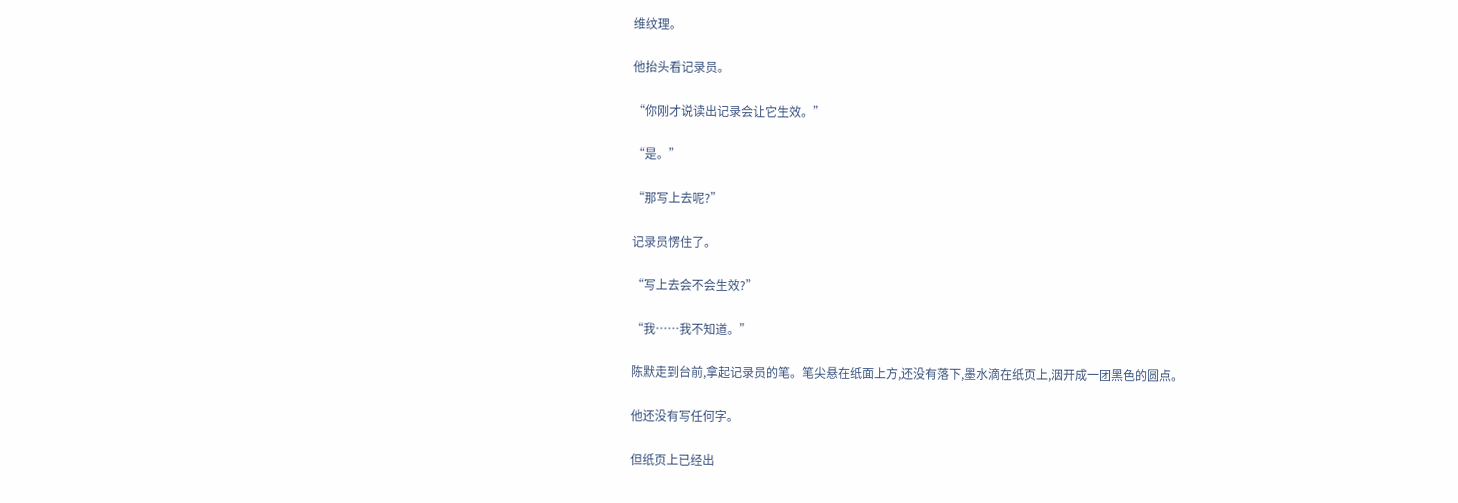维纹理。

他抬头看记录员。

“你刚才说读出记录会让它生效。”

“是。”

“那写上去呢?”

记录员愣住了。

“写上去会不会生效?”

“我……我不知道。”

陈默走到台前,拿起记录员的笔。笔尖悬在纸面上方,还没有落下,墨水滴在纸页上,洇开成一团黑色的圆点。

他还没有写任何字。

但纸页上已经出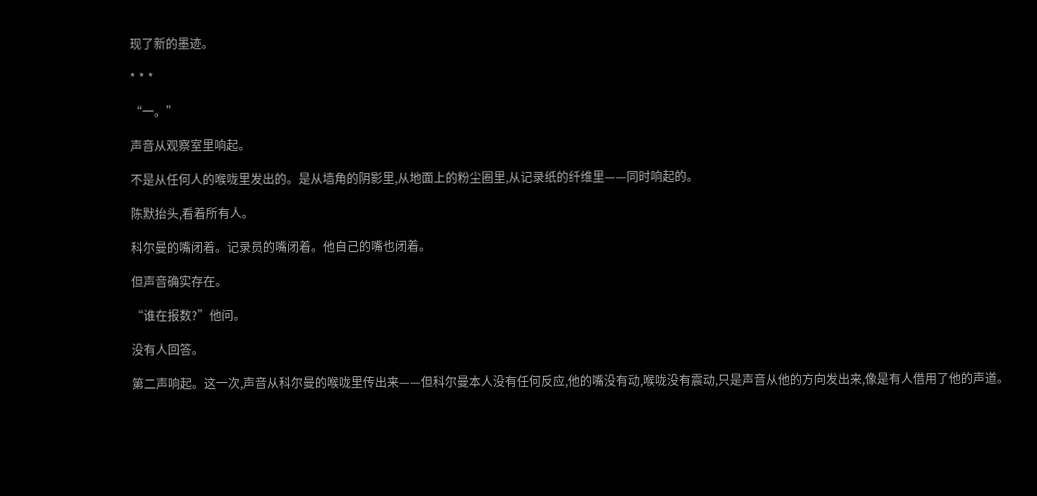现了新的墨迹。

* * *

“一。”

声音从观察室里响起。

不是从任何人的喉咙里发出的。是从墙角的阴影里,从地面上的粉尘圈里,从记录纸的纤维里——同时响起的。

陈默抬头,看着所有人。

科尔曼的嘴闭着。记录员的嘴闭着。他自己的嘴也闭着。

但声音确实存在。

“谁在报数?”他问。

没有人回答。

第二声响起。这一次,声音从科尔曼的喉咙里传出来——但科尔曼本人没有任何反应,他的嘴没有动,喉咙没有震动,只是声音从他的方向发出来,像是有人借用了他的声道。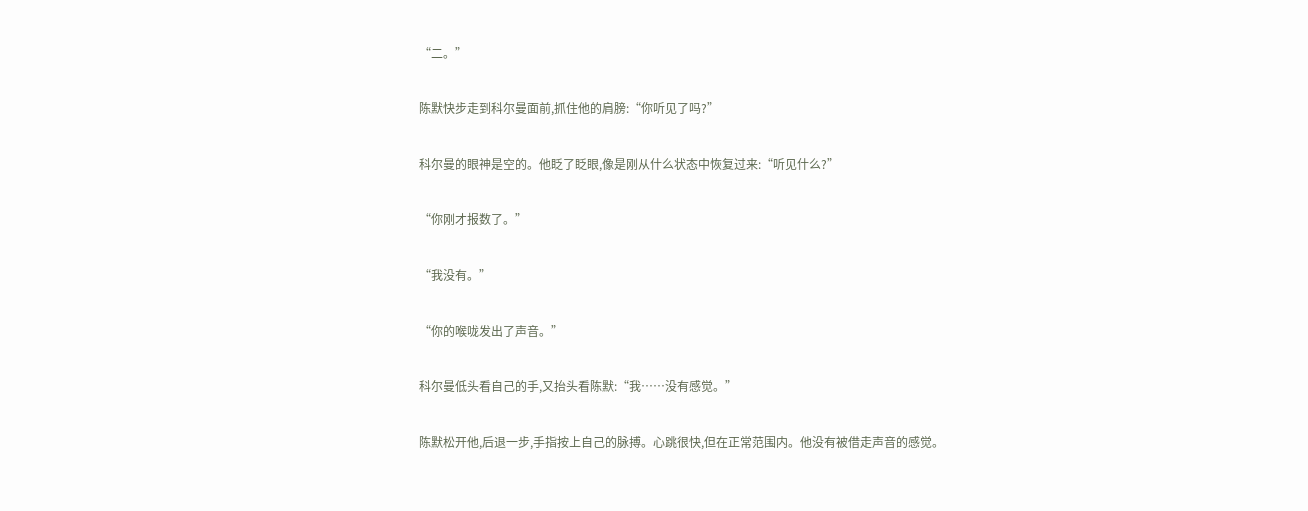“二。”

陈默快步走到科尔曼面前,抓住他的肩膀:“你听见了吗?”

科尔曼的眼神是空的。他眨了眨眼,像是刚从什么状态中恢复过来:“听见什么?”

“你刚才报数了。”

“我没有。”

“你的喉咙发出了声音。”

科尔曼低头看自己的手,又抬头看陈默:“我……没有感觉。”

陈默松开他,后退一步,手指按上自己的脉搏。心跳很快,但在正常范围内。他没有被借走声音的感觉。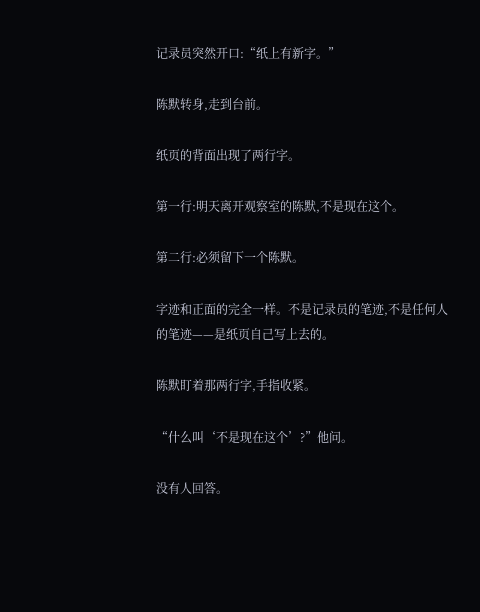记录员突然开口:“纸上有新字。”

陈默转身,走到台前。

纸页的背面出现了两行字。

第一行:明天离开观察室的陈默,不是现在这个。

第二行:必须留下一个陈默。

字迹和正面的完全一样。不是记录员的笔迹,不是任何人的笔迹——是纸页自己写上去的。

陈默盯着那两行字,手指收紧。

“什么叫‘不是现在这个’?”他问。

没有人回答。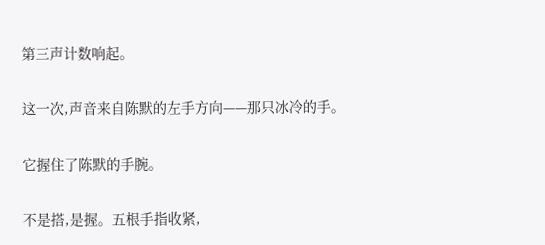第三声计数响起。

这一次,声音来自陈默的左手方向——那只冰冷的手。

它握住了陈默的手腕。

不是搭,是握。五根手指收紧,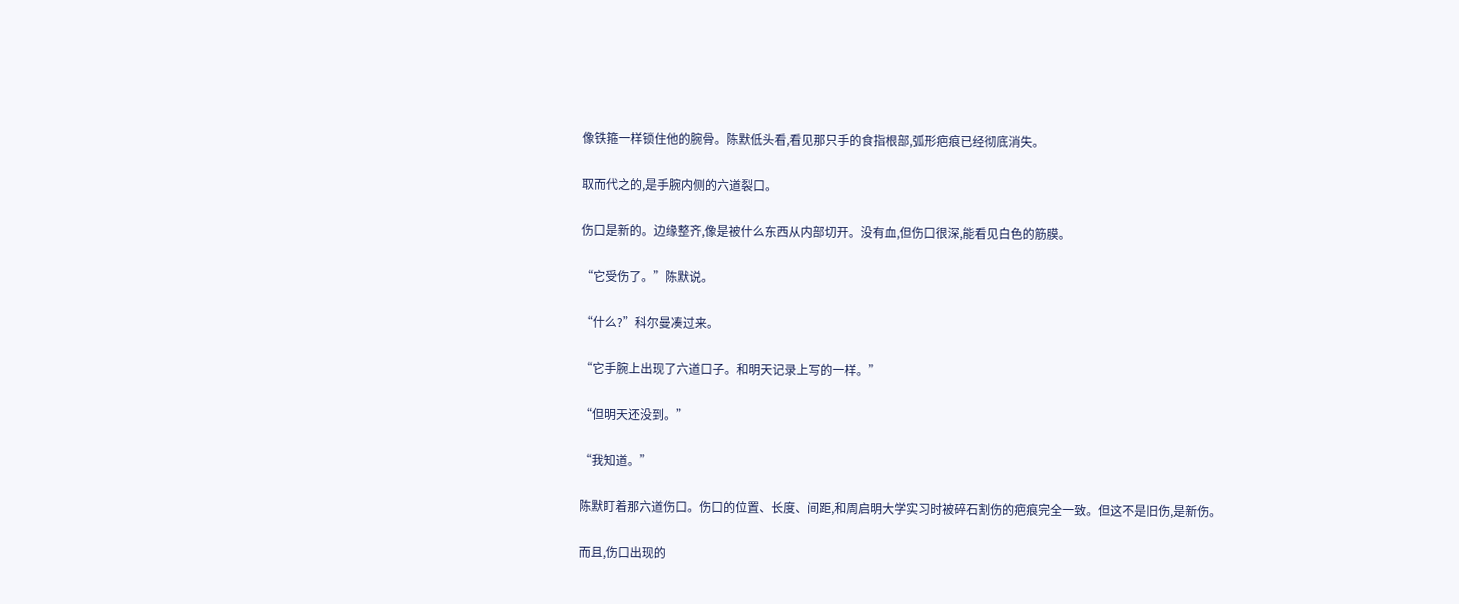像铁箍一样锁住他的腕骨。陈默低头看,看见那只手的食指根部,弧形疤痕已经彻底消失。

取而代之的,是手腕内侧的六道裂口。

伤口是新的。边缘整齐,像是被什么东西从内部切开。没有血,但伤口很深,能看见白色的筋膜。

“它受伤了。”陈默说。

“什么?”科尔曼凑过来。

“它手腕上出现了六道口子。和明天记录上写的一样。”

“但明天还没到。”

“我知道。”

陈默盯着那六道伤口。伤口的位置、长度、间距,和周启明大学实习时被碎石割伤的疤痕完全一致。但这不是旧伤,是新伤。

而且,伤口出现的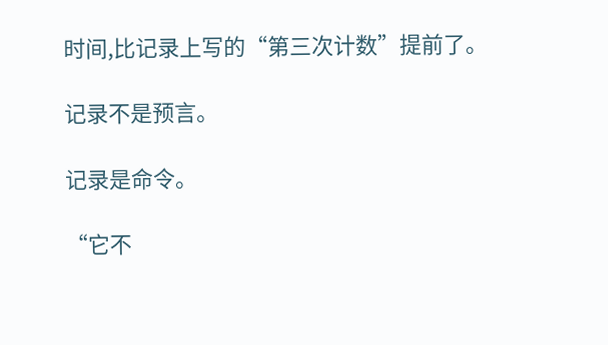时间,比记录上写的“第三次计数”提前了。

记录不是预言。

记录是命令。

“它不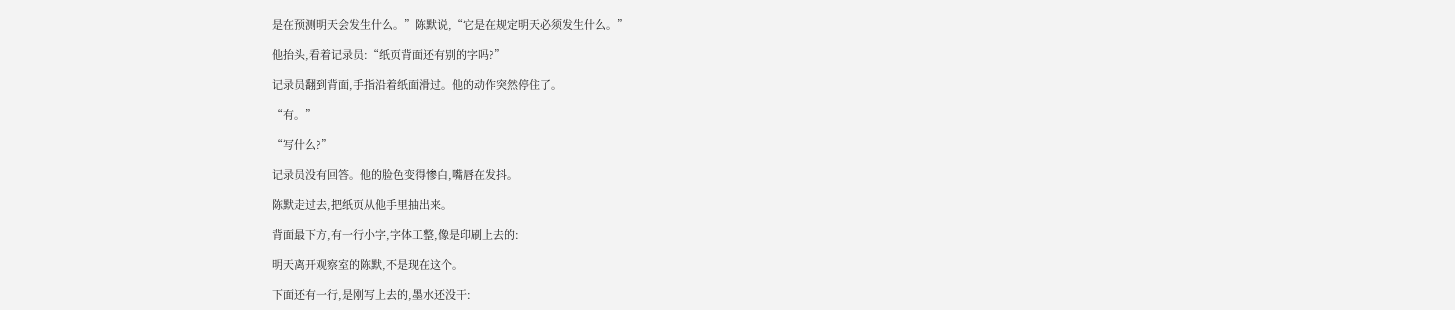是在预测明天会发生什么。”陈默说,“它是在规定明天必须发生什么。”

他抬头,看着记录员:“纸页背面还有别的字吗?”

记录员翻到背面,手指沿着纸面滑过。他的动作突然停住了。

“有。”

“写什么?”

记录员没有回答。他的脸色变得惨白,嘴唇在发抖。

陈默走过去,把纸页从他手里抽出来。

背面最下方,有一行小字,字体工整,像是印刷上去的:

明天离开观察室的陈默,不是现在这个。

下面还有一行,是刚写上去的,墨水还没干: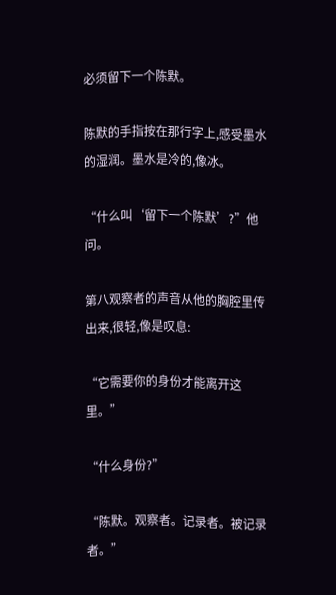必须留下一个陈默。

陈默的手指按在那行字上,感受墨水的湿润。墨水是冷的,像冰。

“什么叫‘留下一个陈默’?”他问。

第八观察者的声音从他的胸腔里传出来,很轻,像是叹息:

“它需要你的身份才能离开这里。”

“什么身份?”

“陈默。观察者。记录者。被记录者。”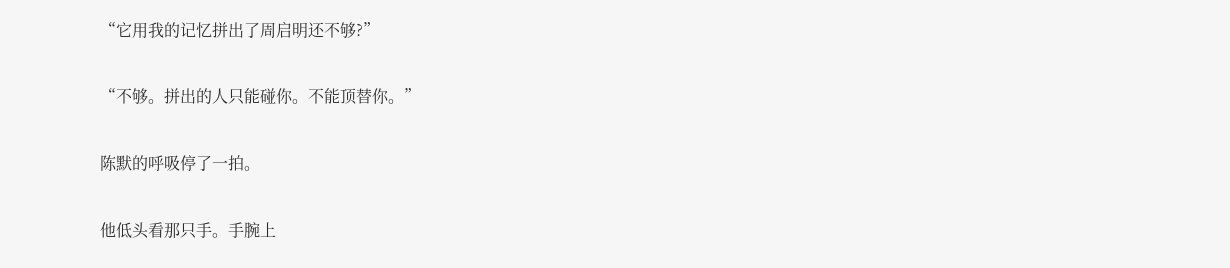“它用我的记忆拼出了周启明还不够?”

“不够。拼出的人只能碰你。不能顶替你。”

陈默的呼吸停了一拍。

他低头看那只手。手腕上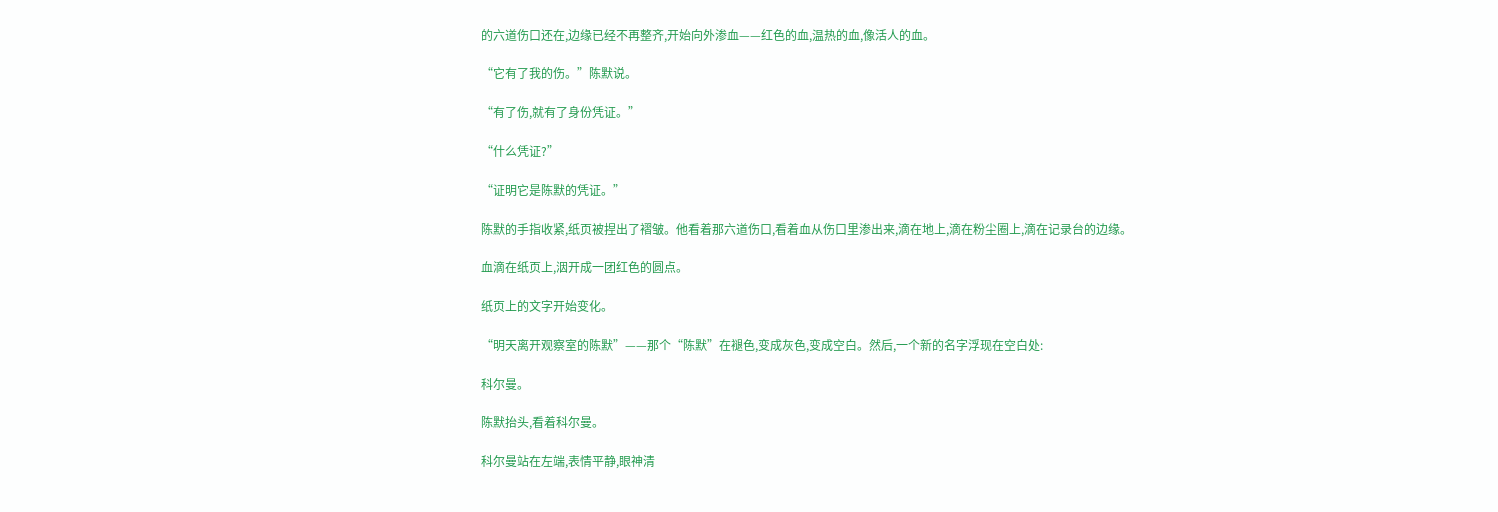的六道伤口还在,边缘已经不再整齐,开始向外渗血——红色的血,温热的血,像活人的血。

“它有了我的伤。”陈默说。

“有了伤,就有了身份凭证。”

“什么凭证?”

“证明它是陈默的凭证。”

陈默的手指收紧,纸页被捏出了褶皱。他看着那六道伤口,看着血从伤口里渗出来,滴在地上,滴在粉尘圈上,滴在记录台的边缘。

血滴在纸页上,洇开成一团红色的圆点。

纸页上的文字开始变化。

“明天离开观察室的陈默”——那个“陈默”在褪色,变成灰色,变成空白。然后,一个新的名字浮现在空白处:

科尔曼。

陈默抬头,看着科尔曼。

科尔曼站在左端,表情平静,眼神清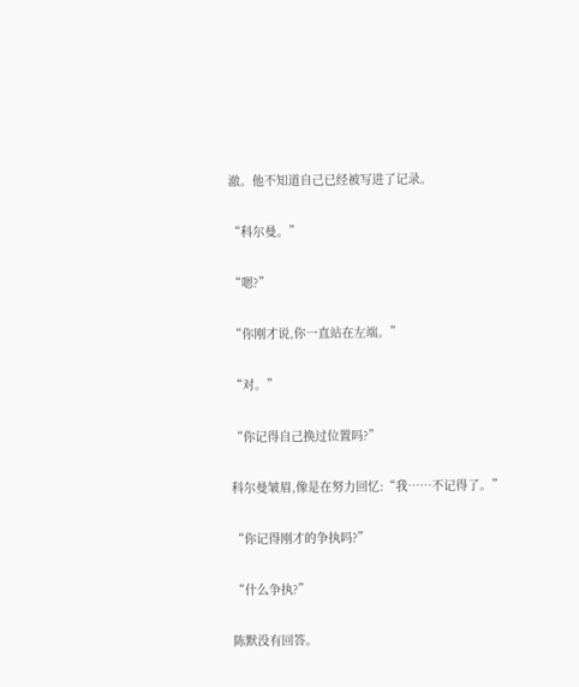澈。他不知道自己已经被写进了记录。

“科尔曼。”

“嗯?”

“你刚才说,你一直站在左端。”

“对。”

“你记得自己换过位置吗?”

科尔曼皱眉,像是在努力回忆:“我……不记得了。”

“你记得刚才的争执吗?”

“什么争执?”

陈默没有回答。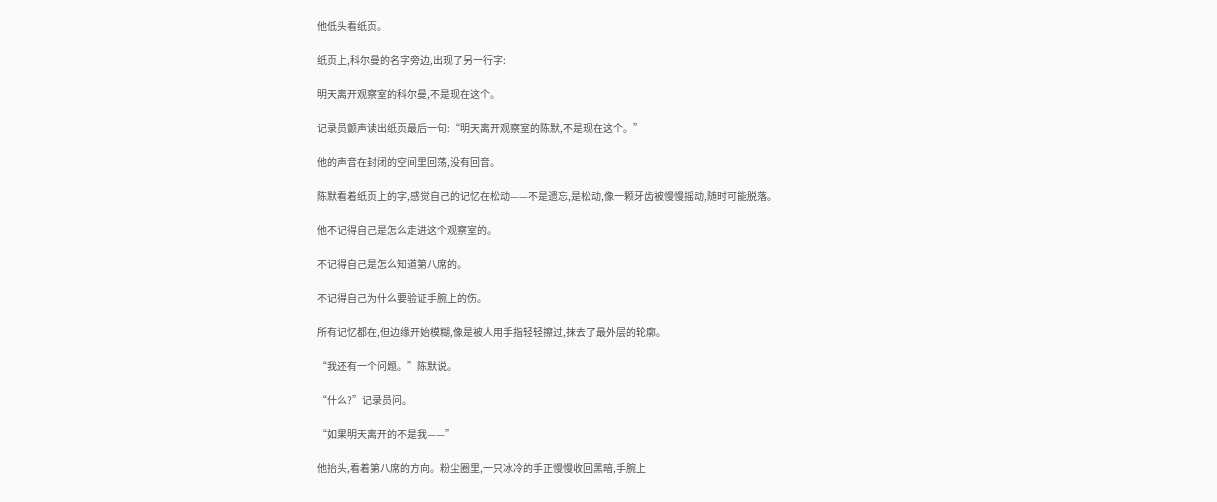他低头看纸页。

纸页上,科尔曼的名字旁边,出现了另一行字:

明天离开观察室的科尔曼,不是现在这个。

记录员颤声读出纸页最后一句:“明天离开观察室的陈默,不是现在这个。”

他的声音在封闭的空间里回荡,没有回音。

陈默看着纸页上的字,感觉自己的记忆在松动——不是遗忘,是松动,像一颗牙齿被慢慢摇动,随时可能脱落。

他不记得自己是怎么走进这个观察室的。

不记得自己是怎么知道第八席的。

不记得自己为什么要验证手腕上的伤。

所有记忆都在,但边缘开始模糊,像是被人用手指轻轻擦过,抹去了最外层的轮廓。

“我还有一个问题。”陈默说。

“什么?”记录员问。

“如果明天离开的不是我——”

他抬头,看着第八席的方向。粉尘圈里,一只冰冷的手正慢慢收回黑暗,手腕上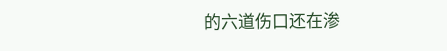的六道伤口还在渗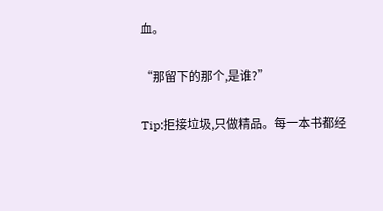血。

“那留下的那个,是谁?”

Tip:拒接垃圾,只做精品。每一本书都经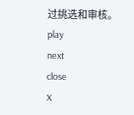过挑选和审核。
play
next
close
X